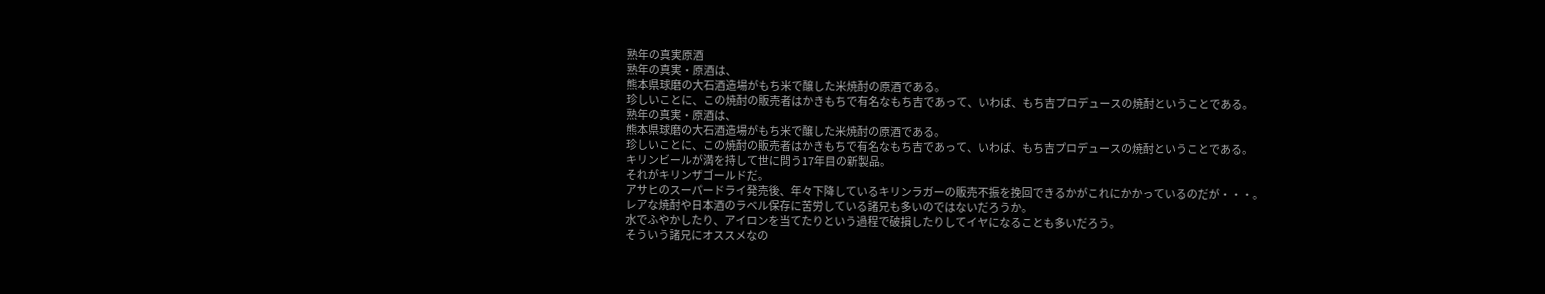熟年の真実原酒
熟年の真実・原酒は、
熊本県球磨の大石酒造場がもち米で醸した米焼酎の原酒である。
珍しいことに、この焼酎の販売者はかきもちで有名なもち吉であって、いわば、もち吉プロデュースの焼酎ということである。
熟年の真実・原酒は、
熊本県球磨の大石酒造場がもち米で醸した米焼酎の原酒である。
珍しいことに、この焼酎の販売者はかきもちで有名なもち吉であって、いわば、もち吉プロデュースの焼酎ということである。
キリンビールが満を持して世に問う17年目の新製品。
それがキリンザゴールドだ。
アサヒのスーパードライ発売後、年々下降しているキリンラガーの販売不振を挽回できるかがこれにかかっているのだが・・・。
レアな焼酎や日本酒のラベル保存に苦労している諸兄も多いのではないだろうか。
水でふやかしたり、アイロンを当てたりという過程で破損したりしてイヤになることも多いだろう。
そういう諸兄にオススメなの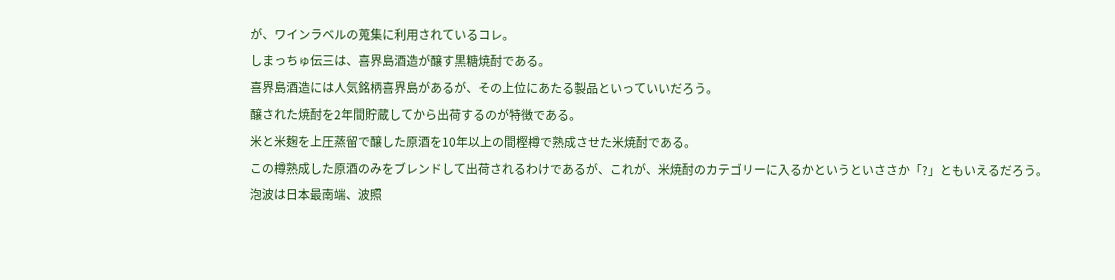が、ワインラベルの蒐集に利用されているコレ。
しまっちゅ伝三は、喜界島酒造が醸す黒糖焼酎である。
喜界島酒造には人気銘柄喜界島があるが、その上位にあたる製品といっていいだろう。
醸された焼酎を2年間貯蔵してから出荷するのが特徴である。
米と米麹を上圧蒸留で醸した原酒を10年以上の間樫樽で熟成させた米焼酎である。
この樽熟成した原酒のみをブレンドして出荷されるわけであるが、これが、米焼酎のカテゴリーに入るかというといささか「?」ともいえるだろう。
泡波は日本最南端、波照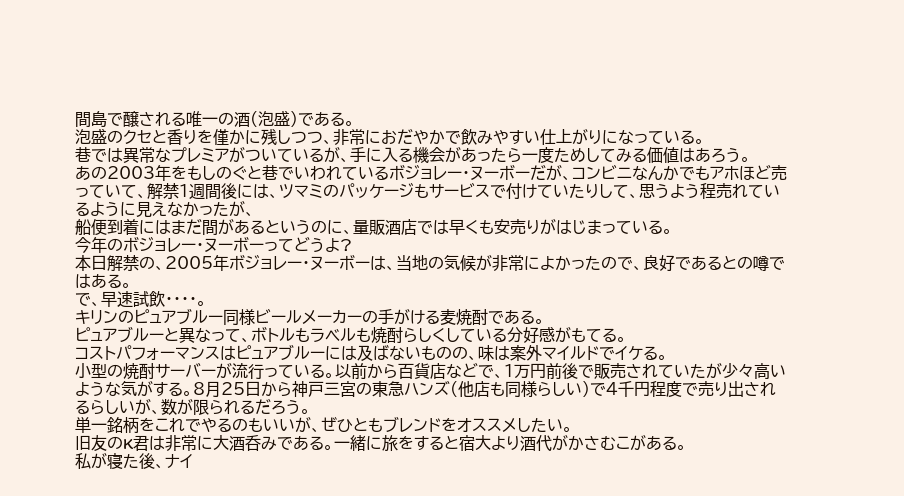間島で醸される唯一の酒(泡盛)である。
泡盛のクセと香りを僅かに残しつつ、非常におだやかで飲みやすい仕上がりになっている。
巷では異常なプレミアがついているが、手に入る機会があったら一度ためしてみる価値はあろう。
あの2003年をもしのぐと巷でいわれているボジョレー・ヌーボーだが、コンビニなんかでもアホほど売っていて、解禁1週間後には、ツマミのパッケージもサービスで付けていたりして、思うよう程売れているように見えなかったが、
船便到着にはまだ間があるというのに、量販酒店では早くも安売りがはじまっている。
今年のボジョレー・ヌーボーってどうよ?
本日解禁の、2005年ボジョレー・ヌーボーは、当地の気候が非常によかったので、良好であるとの噂ではある。
で、早速試飲・・・・。
キリンのピュアブルー同様ビールメーカーの手がける麦焼酎である。
ピュアブルーと異なって、ボトルもラベルも焼酎らしくしている分好感がもてる。
コストパフォーマンスはピュアブルーには及ばないものの、味は案外マイルドでイケる。
小型の焼酎サーバーが流行っている。以前から百貨店などで、1万円前後で販売されていたが少々高いような気がする。8月25日から神戸三宮の東急ハンズ(他店も同様らしい)で4千円程度で売り出されるらしいが、数が限られるだろう。
単一銘柄をこれでやるのもいいが、ぜひともブレンドをオススメしたい。
旧友のK君は非常に大酒呑みである。一緒に旅をすると宿大より酒代がかさむこがある。
私が寝た後、ナイ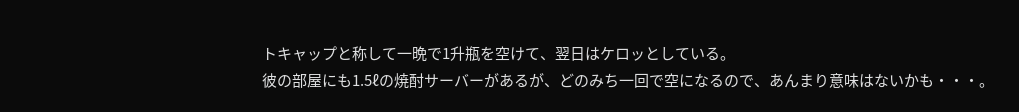トキャップと称して一晩で1升瓶を空けて、翌日はケロッとしている。
彼の部屋にも1.5ℓの焼酎サーバーがあるが、どのみち一回で空になるので、あんまり意味はないかも・・・。